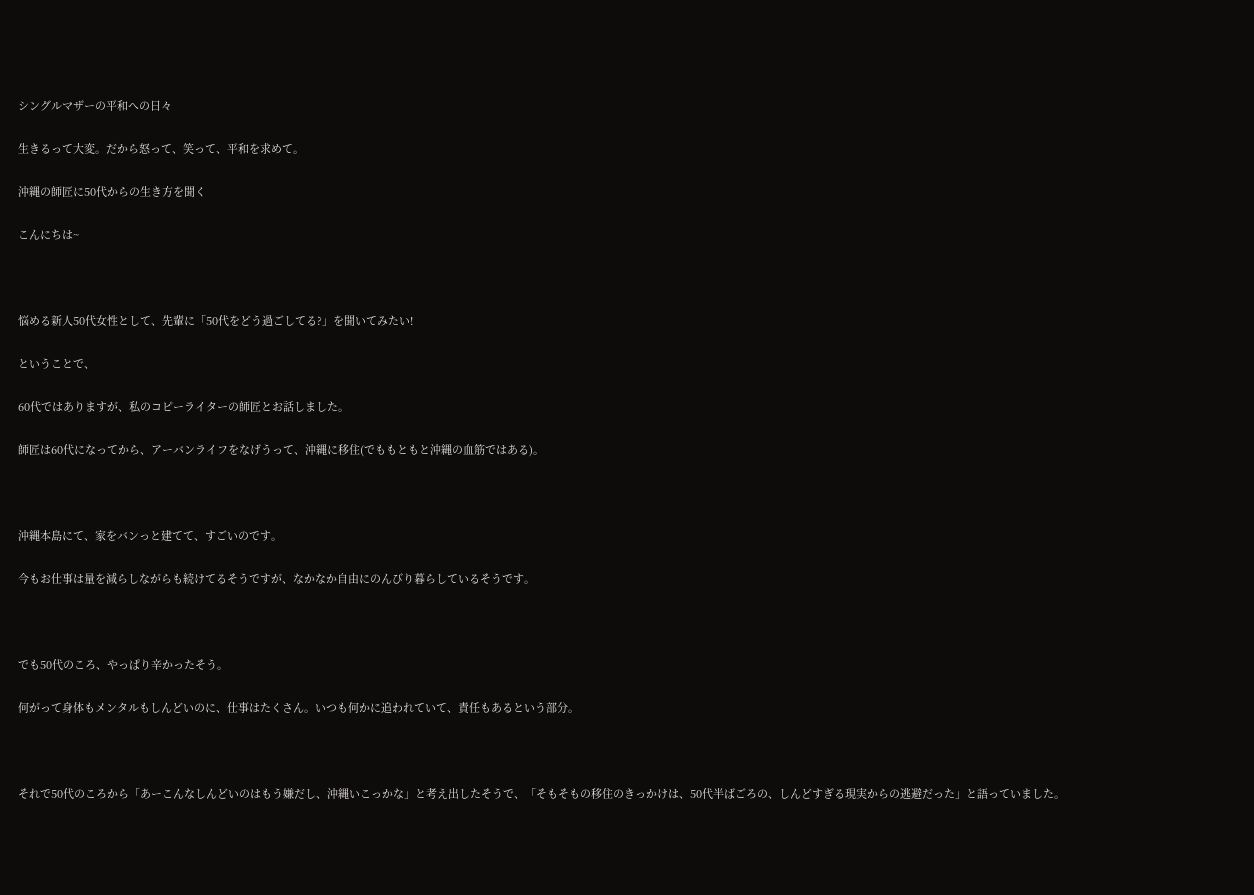シングルマザーの平和への日々

生きるって大変。だから怒って、笑って、平和を求めて。

沖縄の師匠に50代からの生き方を聞く

こんにちは~



悩める新人50代女性として、先輩に「50代をどう過ごしてる?」を聞いてみたい!

ということで、

60代ではありますが、私のコピーライターの師匠とお話しました。

師匠は60代になってから、アーバンライフをなげうって、沖縄に移住(でももともと沖縄の血筋ではある)。



沖縄本島にて、家をバンっと建てて、すごいのです。

今もお仕事は量を減らしながらも続けてるそうですが、なかなか自由にのんびり暮らしているそうです。



でも50代のころ、やっぱり辛かったそう。

何がって身体もメンタルもしんどいのに、仕事はたくさん。いつも何かに追われていて、責任もあるという部分。



それで50代のころから「あーこんなしんどいのはもう嫌だし、沖縄いこっかな」と考え出したそうで、「そもそもの移住のきっかけは、50代半ばごろの、しんどすぎる現実からの逃避だった」と語っていました。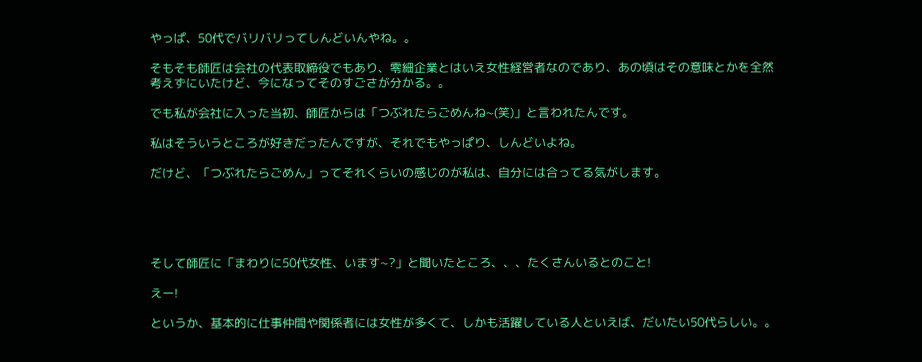やっぱ、50代でバリバリってしんどいんやね。。

そもそも師匠は会社の代表取締役でもあり、零細企業とはいえ女性経営者なのであり、あの頃はその意味とかを全然考えずにいたけど、今になってそのすごさが分かる。。

でも私が会社に入った当初、師匠からは「つぶれたらごめんね~(笑)」と言われたんです。

私はそういうところが好きだったんですが、それでもやっぱり、しんどいよね。

だけど、「つぶれたらごめん」ってそれくらいの感じのが私は、自分には合ってる気がします。





そして師匠に「まわりに50代女性、います~?」と聞いたところ、、、たくさんいるとのこと!

えー!

というか、基本的に仕事仲間や関係者には女性が多くて、しかも活躍している人といえば、だいたい50代らしい。。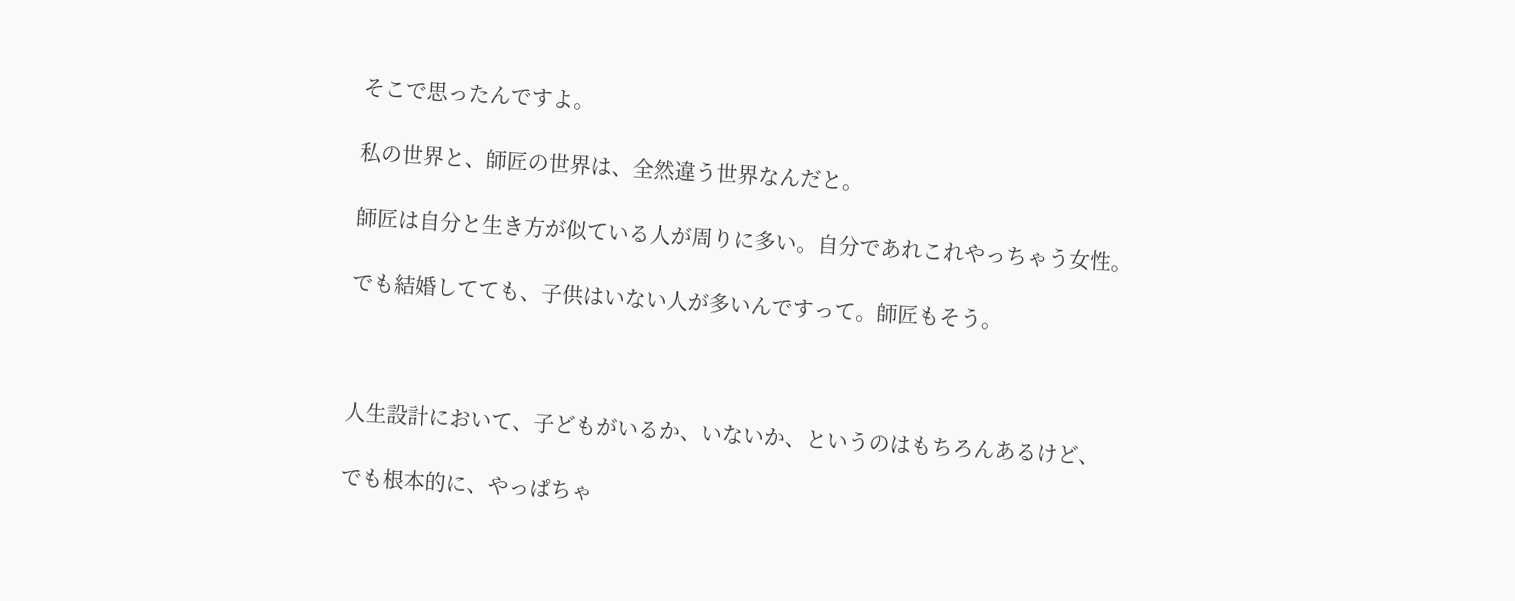そこで思ったんですよ。

私の世界と、師匠の世界は、全然違う世界なんだと。

師匠は自分と生き方が似ている人が周りに多い。自分であれこれやっちゃう女性。

でも結婚してても、子供はいない人が多いんですって。師匠もそう。



人生設計において、子どもがいるか、いないか、というのはもちろんあるけど、

でも根本的に、やっぱちゃ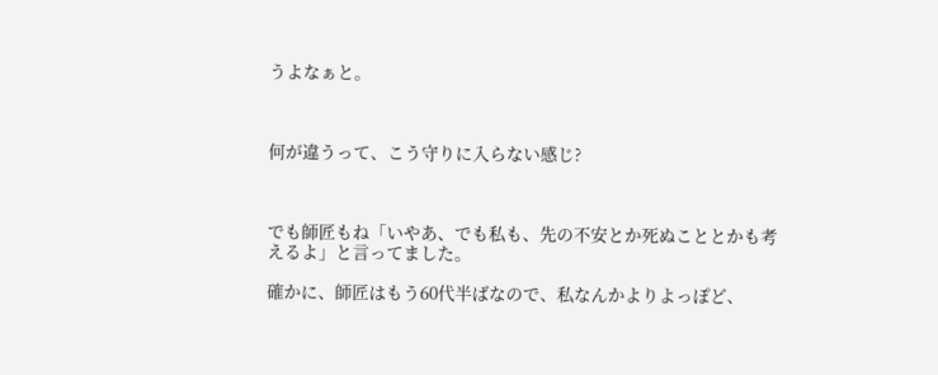うよなぁと。



何が違うって、こう守りに入らない感じ?



でも師匠もね「いやあ、でも私も、先の不安とか死ぬこととかも考えるよ」と言ってました。

確かに、師匠はもう60代半ばなので、私なんかよりよっぽど、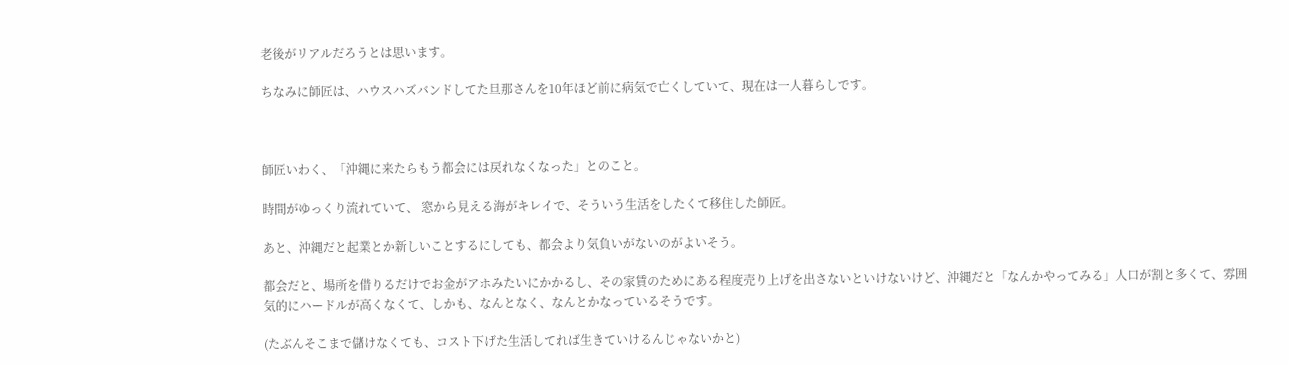老後がリアルだろうとは思います。

ちなみに師匠は、ハウスハズバンドしてた旦那さんを10年ほど前に病気で亡くしていて、現在は一人暮らしです。



師匠いわく、「沖縄に来たらもう都会には戻れなくなった」とのこと。

時間がゆっくり流れていて、 窓から見える海がキレイで、そういう生活をしたくて移住した師匠。

あと、沖縄だと起業とか新しいことするにしても、都会より気負いがないのがよいそう。

都会だと、場所を借りるだけでお金がアホみたいにかかるし、その家賃のためにある程度売り上げを出さないといけないけど、沖縄だと「なんかやってみる」人口が割と多くて、雰囲気的にハードルが高くなくて、しかも、なんとなく、なんとかなっているそうです。

(たぶんそこまで儲けなくても、コスト下げた生活してれば生きていけるんじゃないかと)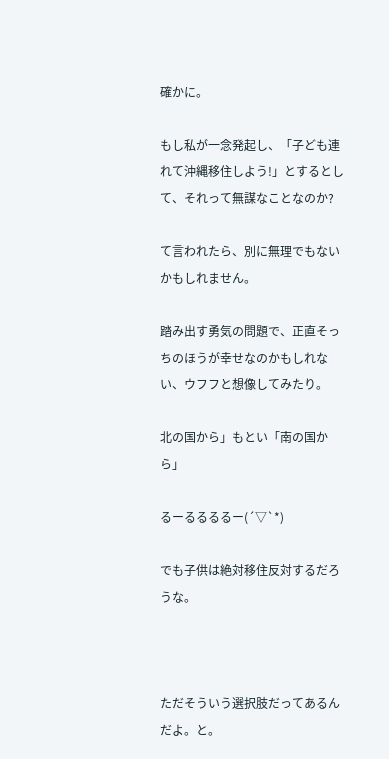確かに。

もし私が一念発起し、「子ども連れて沖縄移住しよう!」とするとして、それって無謀なことなのか?

て言われたら、別に無理でもないかもしれません。

踏み出す勇気の問題で、正直そっちのほうが幸せなのかもしれない、ウフフと想像してみたり。

北の国から」もとい「南の国から」

るーるるるるー(´▽`*)

でも子供は絶対移住反対するだろうな。



ただそういう選択肢だってあるんだよ。と。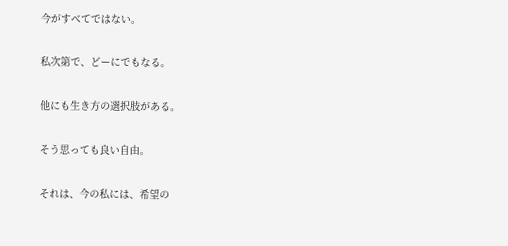今がすべてではない。

私次第で、どーにでもなる。

他にも生き方の選択肢がある。

そう思っても良い自由。

それは、今の私には、希望の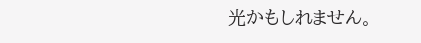光かもしれません。